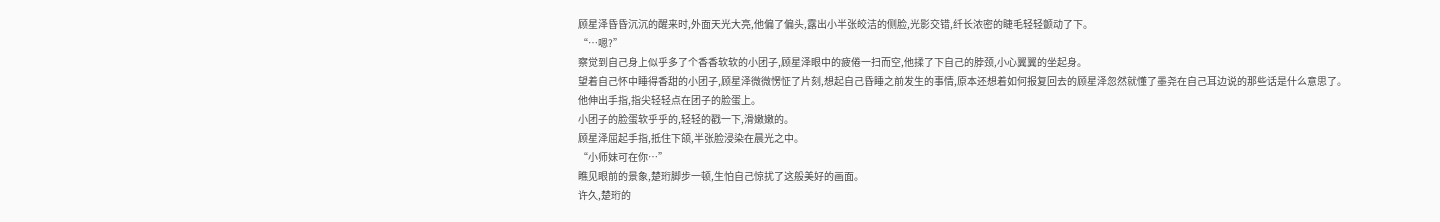顾星泽昏昏沉沉的醒来时,外面天光大亮,他偏了偏头,露出小半张皎洁的侧脸,光影交错,纤长浓密的睫毛轻轻颤动了下。
“…嗯?”
察觉到自己身上似乎多了个香香软软的小团子,顾星泽眼中的疲倦一扫而空,他揉了下自己的脖颈,小心翼翼的坐起身。
望着自己怀中睡得香甜的小团子,顾星泽微微愣怔了片刻,想起自己昏睡之前发生的事情,原本还想着如何报复回去的顾星泽忽然就懂了墨尧在自己耳边说的那些话是什么意思了。
他伸出手指,指尖轻轻点在团子的脸蛋上。
小团子的脸蛋软乎乎的,轻轻的戳一下,滑嫩嫩的。
顾星泽屈起手指,抵住下颌,半张脸浸染在晨光之中。
“小师妹可在你…”
瞧见眼前的景象,楚珩脚步一顿,生怕自己惊扰了这般美好的画面。
许久,楚珩的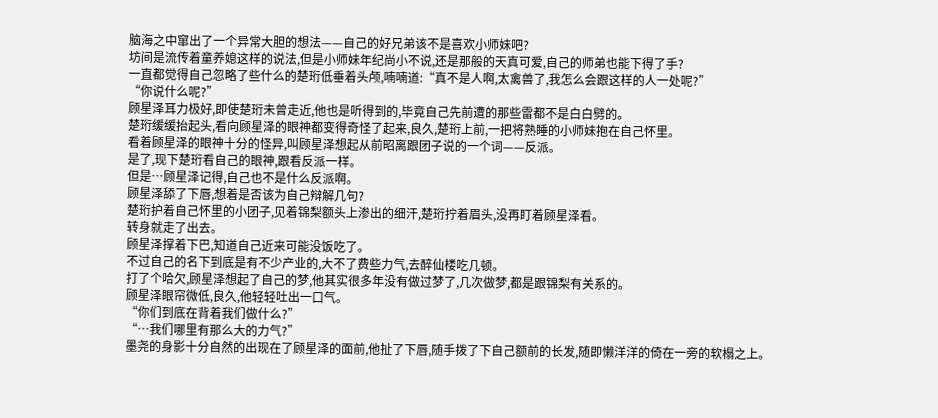脑海之中窜出了一个异常大胆的想法——自己的好兄弟该不是喜欢小师妹吧?
坊间是流传着童养媳这样的说法,但是小师妹年纪尚小不说,还是那般的天真可爱,自己的师弟也能下得了手?
一直都觉得自己忽略了些什么的楚珩低垂着头颅,喃喃道:“真不是人啊,太禽兽了,我怎么会跟这样的人一处呢?”
“你说什么呢?”
顾星泽耳力极好,即使楚珩未曾走近,他也是听得到的,毕竟自己先前遭的那些雷都不是白白劈的。
楚珩缓缓抬起头,看向顾星泽的眼神都变得奇怪了起来,良久,楚珩上前,一把将熟睡的小师妹抱在自己怀里。
看着顾星泽的眼神十分的怪异,叫顾星泽想起从前昭离跟团子说的一个词——反派。
是了,现下楚珩看自己的眼神,跟看反派一样。
但是…顾星泽记得,自己也不是什么反派啊。
顾星泽舔了下唇,想着是否该为自己辩解几句?
楚珩护着自己怀里的小团子,见着锦梨额头上渗出的细汗,楚珩拧着眉头,没再盯着顾星泽看。
转身就走了出去。
顾星泽撑着下巴,知道自己近来可能没饭吃了。
不过自己的名下到底是有不少产业的,大不了费些力气,去醉仙楼吃几顿。
打了个哈欠,顾星泽想起了自己的梦,他其实很多年没有做过梦了,几次做梦,都是跟锦梨有关系的。
顾星泽眼帘微低,良久,他轻轻吐出一口气。
“你们到底在背着我们做什么?”
“…我们哪里有那么大的力气?”
墨尧的身影十分自然的出现在了顾星泽的面前,他扯了下唇,随手拨了下自己额前的长发,随即懒洋洋的倚在一旁的软榻之上。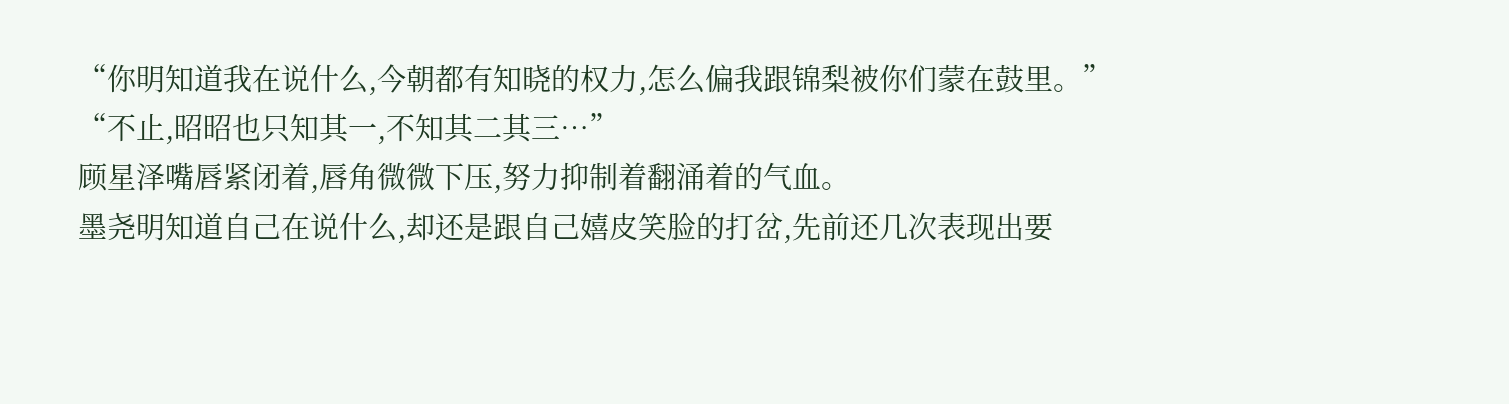“你明知道我在说什么,今朝都有知晓的权力,怎么偏我跟锦梨被你们蒙在鼓里。”
“不止,昭昭也只知其一,不知其二其三…”
顾星泽嘴唇紧闭着,唇角微微下压,努力抑制着翻涌着的气血。
墨尧明知道自己在说什么,却还是跟自己嬉皮笑脸的打岔,先前还几次表现出要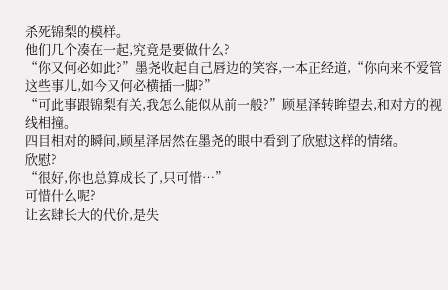杀死锦梨的模样。
他们几个凑在一起,究竟是要做什么?
“你又何必如此?”墨尧收起自己唇边的笑容,一本正经道,“你向来不爱管这些事儿,如今又何必横插一脚?”
“可此事跟锦梨有关,我怎么能似从前一般?”顾星泽转眸望去,和对方的视线相撞。
四目相对的瞬间,顾星泽居然在墨尧的眼中看到了欣慰这样的情绪。
欣慰?
“很好,你也总算成长了,只可惜…”
可惜什么呢?
让玄肆长大的代价,是失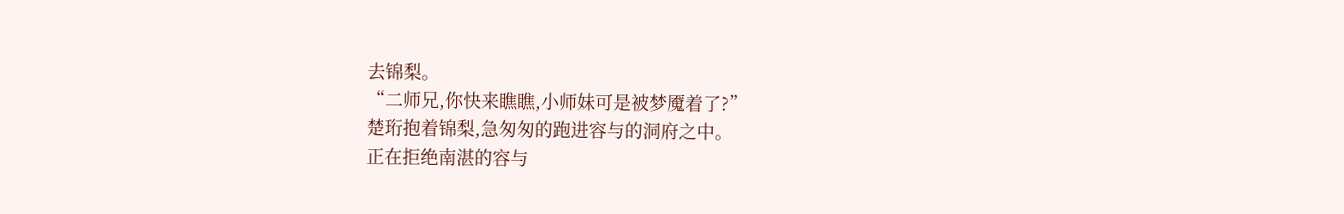去锦梨。
“二师兄,你快来瞧瞧,小师妹可是被梦魇着了?”
楚珩抱着锦梨,急匆匆的跑进容与的洞府之中。
正在拒绝南湛的容与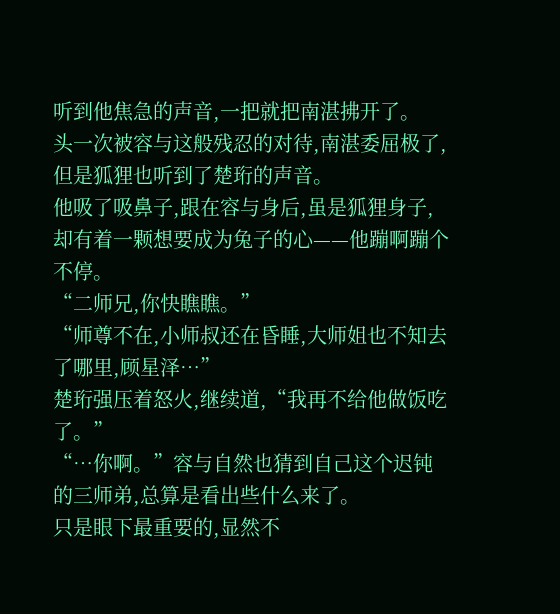听到他焦急的声音,一把就把南湛拂开了。
头一次被容与这般残忍的对待,南湛委屈极了,但是狐狸也听到了楚珩的声音。
他吸了吸鼻子,跟在容与身后,虽是狐狸身子,却有着一颗想要成为兔子的心——他蹦啊蹦个不停。
“二师兄,你快瞧瞧。”
“师尊不在,小师叔还在昏睡,大师姐也不知去了哪里,顾星泽…”
楚珩强压着怒火,继续道,“我再不给他做饭吃了。”
“…你啊。”容与自然也猜到自己这个迟钝的三师弟,总算是看出些什么来了。
只是眼下最重要的,显然不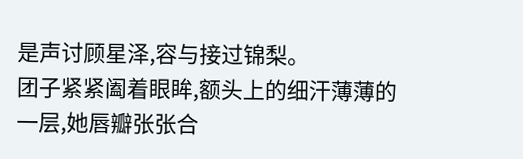是声讨顾星泽,容与接过锦梨。
团子紧紧阖着眼眸,额头上的细汗薄薄的一层,她唇瓣张张合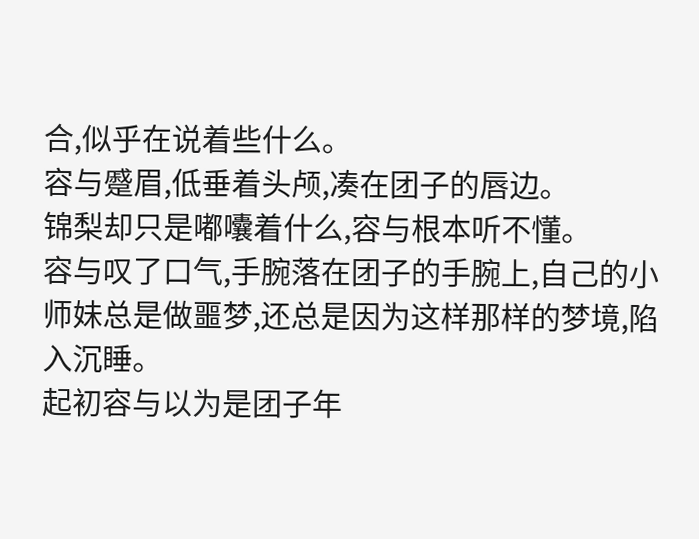合,似乎在说着些什么。
容与蹙眉,低垂着头颅,凑在团子的唇边。
锦梨却只是嘟囔着什么,容与根本听不懂。
容与叹了口气,手腕落在团子的手腕上,自己的小师妹总是做噩梦,还总是因为这样那样的梦境,陷入沉睡。
起初容与以为是团子年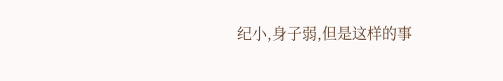纪小,身子弱,但是这样的事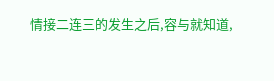情接二连三的发生之后,容与就知道,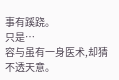事有蹊跷。
只是…
容与虽有一身医术,却猜不透天意。